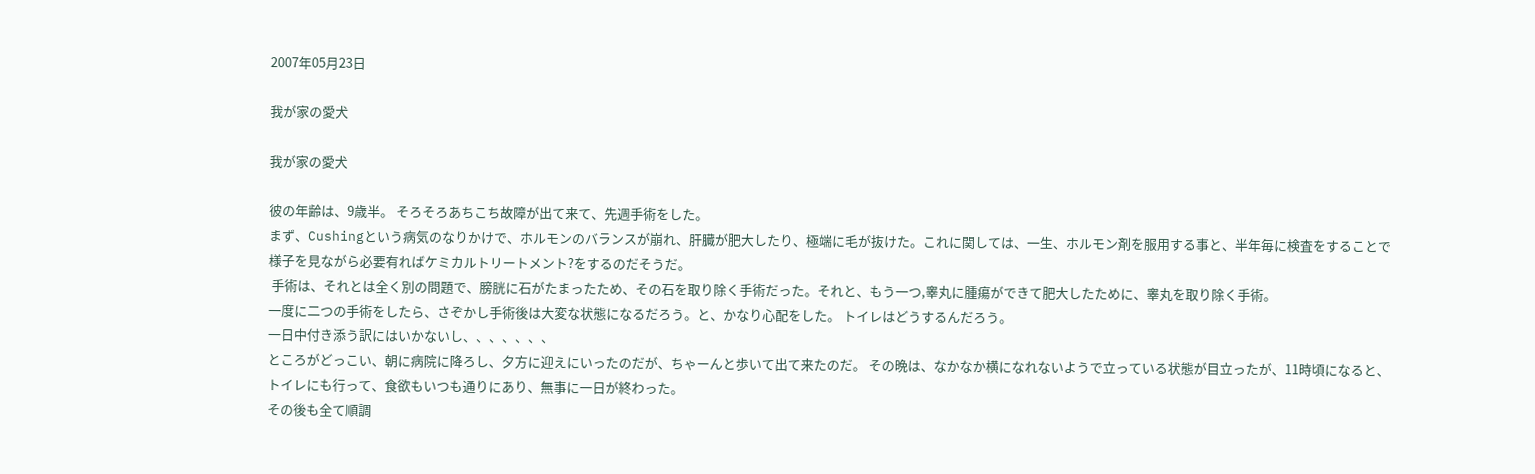2007年05月23日

我が家の愛犬

我が家の愛犬

彼の年齢は、9歳半。 そろそろあちこち故障が出て来て、先週手術をした。
まず、Cushingという病気のなりかけで、ホルモンのバランスが崩れ、肝臓が肥大したり、極端に毛が抜けた。これに関しては、一生、ホルモン剤を服用する事と、半年毎に検査をすることで様子を見ながら必要有ればケミカルトリートメント?をするのだそうだ。
 手術は、それとは全く別の問題で、膀胱に石がたまったため、その石を取り除く手術だった。それと、もう一つ,睾丸に腫瘍ができて肥大したために、睾丸を取り除く手術。
一度に二つの手術をしたら、さぞかし手術後は大変な状態になるだろう。と、かなり心配をした。 トイレはどうするんだろう。
一日中付き添う訳にはいかないし、、、、、、、
ところがどっこい、朝に病院に降ろし、夕方に迎えにいったのだが、ちゃーんと歩いて出て来たのだ。 その晩は、なかなか横になれないようで立っている状態が目立ったが、11時頃になると、トイレにも行って、食欲もいつも通りにあり、無事に一日が終わった。
その後も全て順調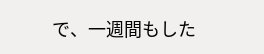で、一週間もした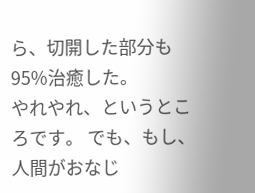ら、切開した部分も95%治癒した。
やれやれ、というところです。 でも、もし、人間がおなじ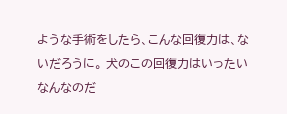ような手術をしたら、こんな回復力は、ないだろうに。 犬のこの回復力はいったいなんなのだ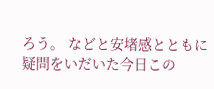ろう。 などと安堵感とともに疑問をいだいた今日この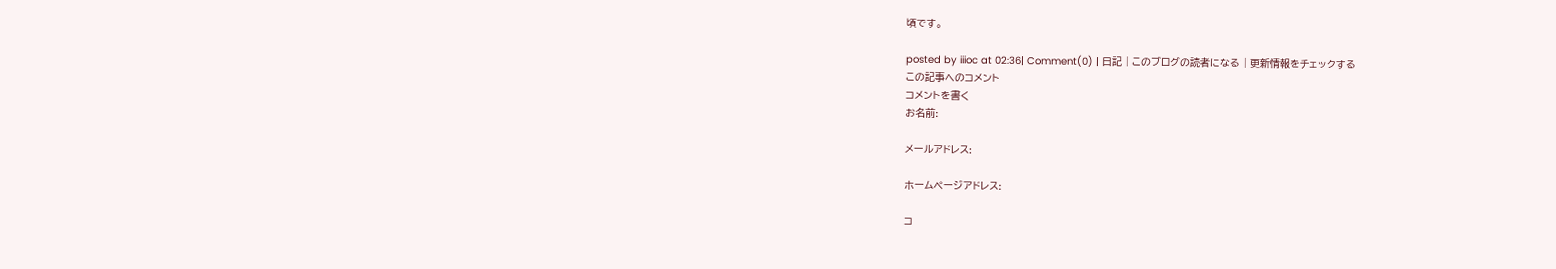頃です。

posted by iiioc at 02:36| Comment(0) | 日記 | このブログの読者になる | 更新情報をチェックする
この記事へのコメント
コメントを書く
お名前:

メールアドレス:

ホームページアドレス:

コ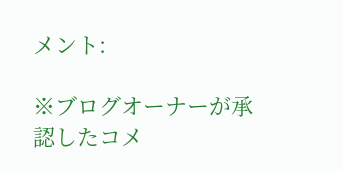メント:

※ブログオーナーが承認したコメ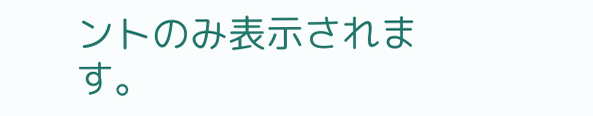ントのみ表示されます。